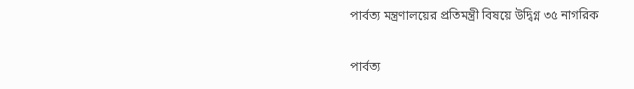পার্বত্য মন্ত্রণালয়ের প্রতিমন্ত্রী বিষয়ে উদ্বিগ্ন ৩৫ নাগরিক

পার্বত্য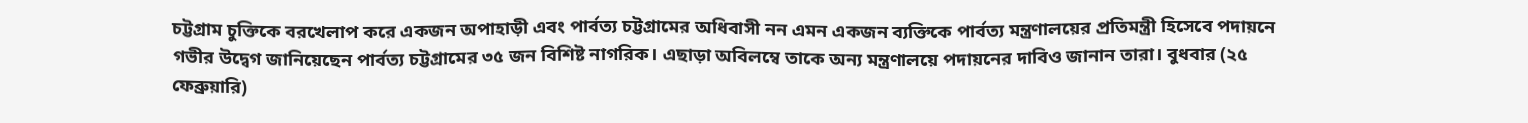চট্টগ্রাম চুক্তিকে বরখেলাপ করে একজন অপাহাড়ী এবং পার্বত্য চট্টগ্রামের অধিবাসী নন এমন একজন ব্যক্তিকে পার্বত্য মন্ত্রণালয়ের প্রতিমন্ত্রী হিসেবে পদায়নে গভীর উদ্বেগ জানিয়েছেন পার্বত্য চট্টগ্রামের ৩৫ জন বিশিষ্ট নাগরিক। এছাড়া অবিলম্বে তাকে অন্য মন্ত্রণালয়ে পদায়নের দাবিও জানান তারা। বুধবার (২৫ ফেব্রুয়ারি)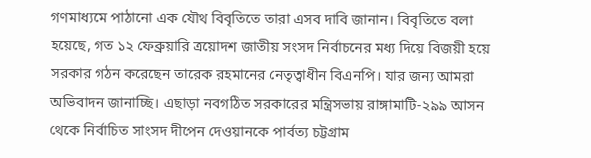গণমাধ্যমে পাঠানো এক যৌথ বিবৃতিতে তারা এসব দাবি জানান। বিবৃতিতে বলা হয়েছে, গত ১২ ফেব্রুয়ারি ত্রয়োদশ জাতীয় সংসদ নির্বাচনের মধ্য দিয়ে বিজয়ী হয়ে সরকার গঠন করেছেন তারেক রহমানের নেতৃত্বাধীন বিএনপি। যার জন্য আমরা অভিবাদন জানাচ্ছি। এছাড়া নবগঠিত সরকারের মন্ত্রিসভায় রাঙ্গামাটি-২৯৯ আসন থেকে নির্বাচিত সাংসদ দীপেন দেওয়ানকে পার্বত্য চট্টগ্রাম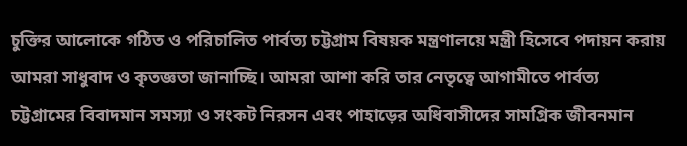চুক্তির আলোকে গঠিত ও পরিচালিত পার্বত্য চট্টগ্রাম বিষয়ক মন্ত্রণালয়ে মন্ত্রী হিসেবে পদায়ন করায় আমরা সাধুবাদ ও কৃতজ্ঞতা জানাচ্ছি। আমরা আশা করি তার নেতৃত্বে আগামীতে পার্বত্য চট্টগ্রামের বিবাদমান সমস্যা ও সংকট নিরসন এবং পাহাড়ের অধিবাসীদের সামগ্রিক জীবনমান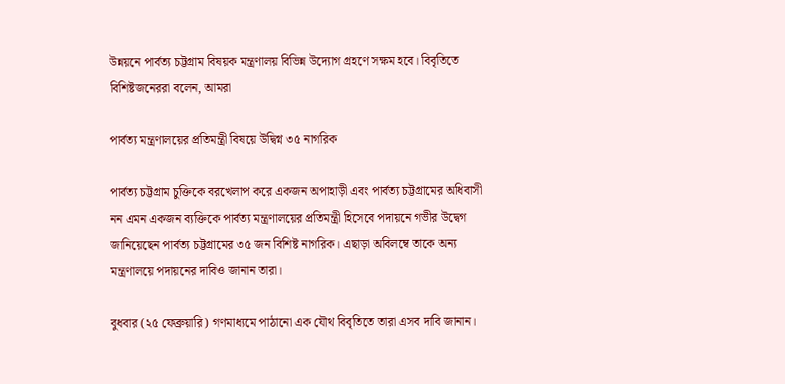উন্নয়নে পার্বত্য চট্টগ্রাম বিষয়ক মন্ত্রণালয় বিভিন্ন উদ্যোগ গ্রহণে সক্ষম হবে। বিবৃতিতে বিশিষ্টজনেররা বলেন, আমরা

পার্বত্য মন্ত্রণালয়ের প্রতিমন্ত্রী বিষয়ে উদ্বিগ্ন ৩৫ নাগরিক

পার্বত্য চট্টগ্রাম চুক্তিকে বরখেলাপ করে একজন অপাহাড়ী এবং পার্বত্য চট্টগ্রামের অধিবাসী নন এমন একজন ব্যক্তিকে পার্বত্য মন্ত্রণালয়ের প্রতিমন্ত্রী হিসেবে পদায়নে গভীর উদ্বেগ জানিয়েছেন পার্বত্য চট্টগ্রামের ৩৫ জন বিশিষ্ট নাগরিক। এছাড়া অবিলম্বে তাকে অন্য মন্ত্রণালয়ে পদায়নের দাবিও জানান তারা।

বুধবার (২৫ ফেব্রুয়ারি) গণমাধ্যমে পাঠানো এক যৌথ বিবৃতিতে তারা এসব দাবি জানান।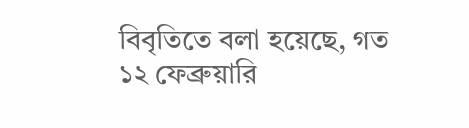বিবৃতিতে বলা হয়েছে, গত ১২ ফেব্রুয়ারি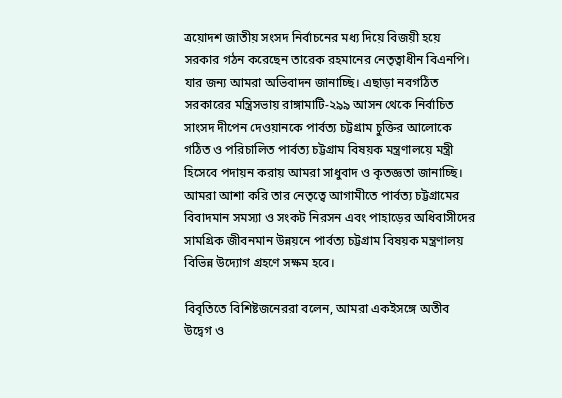ত্রয়োদশ জাতীয় সংসদ নির্বাচনের মধ্য দিয়ে বিজয়ী হয়ে সরকার গঠন করেছেন তারেক রহমানের নেতৃত্বাধীন বিএনপি। যার জন্য আমরা অভিবাদন জানাচ্ছি। এছাড়া নবগঠিত সরকারের মন্ত্রিসভায় রাঙ্গামাটি-২৯৯ আসন থেকে নির্বাচিত সাংসদ দীপেন দেওয়ানকে পার্বত্য চট্টগ্রাম চুক্তির আলোকে গঠিত ও পরিচালিত পার্বত্য চট্টগ্রাম বিষয়ক মন্ত্রণালয়ে মন্ত্রী হিসেবে পদায়ন করায় আমরা সাধুবাদ ও কৃতজ্ঞতা জানাচ্ছি। আমরা আশা করি তার নেতৃত্বে আগামীতে পার্বত্য চট্টগ্রামের বিবাদমান সমস্যা ও সংকট নিরসন এবং পাহাড়ের অধিবাসীদের সামগ্রিক জীবনমান উন্নয়নে পার্বত্য চট্টগ্রাম বিষয়ক মন্ত্রণালয় বিভিন্ন উদ্যোগ গ্রহণে সক্ষম হবে।

বিবৃতিতে বিশিষ্টজনেররা বলেন, আমরা একইসঙ্গে অতীব উদ্বেগ ও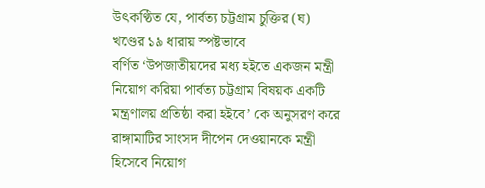উৎকণ্ঠিত যে, পার্বত্য চট্টগ্রাম চুক্তির (ঘ) খণ্ডের ১৯ ধারায় স্পষ্টভাবে বর্ণিত ‌‘উপজাতীয়দের মধ্য হইতে একজন মন্ত্রী নিয়োগ করিয়া পার্বত্য চট্টগ্রাম বিষয়ক একটি মন্ত্রণালয় প্রতিষ্ঠা করা হইবে’ কে অনুসরণ করে রাঙ্গামাটির সাংসদ দীপেন দেওয়ানকে মন্ত্রী হিসেবে নিয়োগ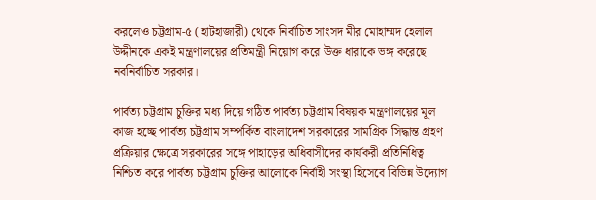করলেও চট্টগ্রাম-৫ (হাটহাজারী) থেকে নির্বাচিত সাংসদ মীর মোহাম্মদ হেলাল উদ্দীনকে একই মন্ত্রণালয়ের প্রতিমন্ত্রী নিয়োগ করে উক্ত ধারাকে ভঙ্গ করেছে নবনির্বাচিত সরকার।

পার্বত্য চট্টগ্রাম চুক্তির মধ্য দিয়ে গঠিত পার্বত্য চট্টগ্রাম বিষয়ক মন্ত্রণালয়ের মূল কাজ হচ্ছে পার্বত্য চট্টগ্রাম সম্পর্কিত বাংলাদেশ সরকারের সামগ্রিক সিদ্ধান্ত গ্রহণ প্রক্রিয়ার ক্ষেত্রে সরকারের সঙ্গে পাহাড়ের অধিবাসীদের কার্যকরী প্রতিনিধিত্ব নিশ্চিত করে পার্বত্য চট্টগ্রাম চুক্তির আলোকে নির্বাহী সংস্থা হিসেবে বিভিন্ন উদ্যোগ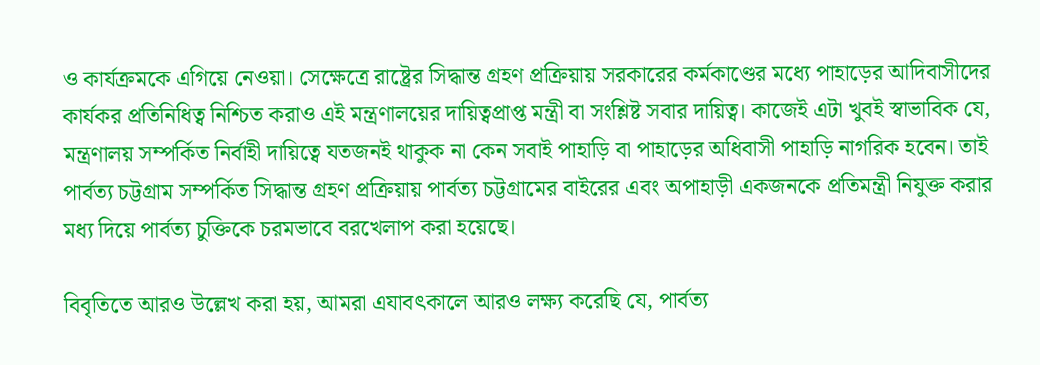ও কার্যক্রমকে এগিয়ে নেওয়া। সেক্ষেত্রে রাষ্ট্রের সিদ্ধান্ত গ্রহণ প্রক্রিয়ায় সরকারের কর্মকাণ্ডের মধ্যে পাহাড়ের আদিবাসীদের কার্যকর প্রতিনিধিত্ব নিশ্চিত করাও এই মন্ত্রণালয়ের দায়িত্বপ্রাপ্ত মন্ত্রী বা সংশ্লিষ্ট সবার দায়িত্ব। কাজেই এটা খুবই স্বাভাবিক যে, মন্ত্রণালয় সম্পর্কিত নির্বাহী দায়িত্বে যতজনই থাকুক না কেন সবাই পাহাড়ি বা পাহাড়ের অধিবাসী পাহাড়ি নাগরিক হবেন। তাই পার্বত্য চট্টগ্রাম সম্পর্কিত সিদ্ধান্ত গ্রহণ প্রক্রিয়ায় পার্বত্য চট্টগ্রামের বাইরের এবং অপাহাড়ী একজনকে প্রতিমন্ত্রী নিযুক্ত করার মধ্য দিয়ে পার্বত্য চুক্তিকে চরমভাবে বরখেলাপ করা হয়েছে।

বিবৃতিতে আরও উল্লেখ করা হয়, আমরা এযাবৎকালে আরও লক্ষ্য করেছি যে, পার্বত্য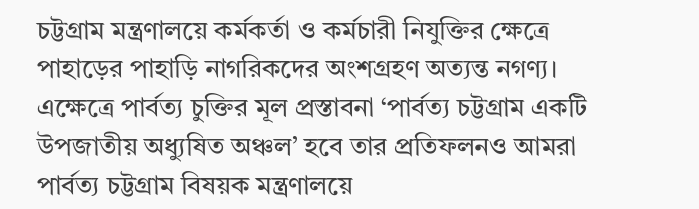চট্টগ্রাম মন্ত্রণালয়ে কর্মকর্তা ও কর্মচারী নিযুক্তির ক্ষেত্রে পাহাড়ের পাহাড়ি নাগরিকদের অংশগ্রহণ অত্যন্ত নগণ্য। এক্ষেত্রে পার্বত্য চুক্তির মূল প্রস্তাবনা ‘পার্বত্য চট্টগ্রাম একটি উপজাতীয় অধ্যুষিত অঞ্চল’ হবে তার প্রতিফলনও আমরা পার্বত্য চট্টগ্রাম বিষয়ক মন্ত্রণালয়ে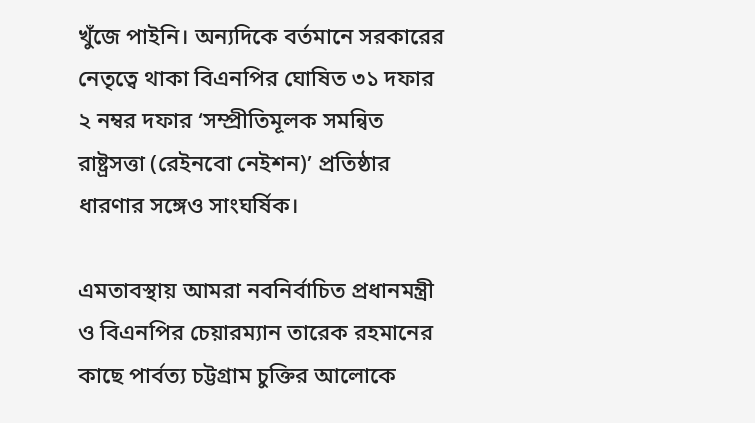খুঁজে পাইনি। অন্যদিকে বর্তমানে সরকারের নেতৃত্বে থাকা বিএনপির ঘোষিত ৩১ দফার ২ নম্বর দফার ‘সম্প্রীতিমূলক সমন্বিত রাষ্ট্রসত্তা (রেইনবো নেইশন)’ প্রতিষ্ঠার ধারণার সঙ্গেও সাংঘর্ষিক।

এমতাবস্থায় আমরা নবনির্বাচিত প্রধানমন্ত্রী ও বিএনপির চেয়ারম্যান তারেক রহমানের কাছে পার্বত্য চট্টগ্রাম চুক্তির আলোকে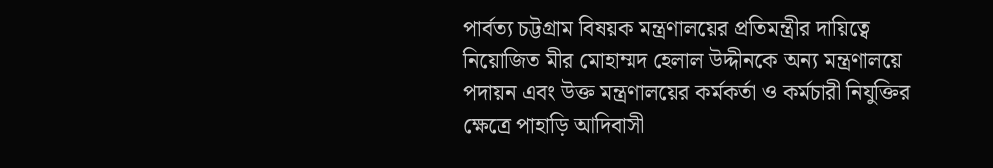পার্বত্য চট্টগ্রাম বিষয়ক মন্ত্রণালয়ের প্রতিমন্ত্রীর দায়িত্বে নিয়োজিত মীর মোহাম্মদ হেলাল উদ্দীনকে অন্য মন্ত্রণালয়ে পদায়ন এবং উক্ত মন্ত্রণালয়ের কর্মকর্তা ও কর্মচারী নিযুক্তির ক্ষেত্রে পাহাড়ি আদিবাসী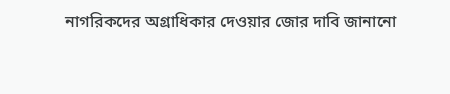নাগরিকদের অগ্রাধিকার দেওয়ার জোর দাবি জানানো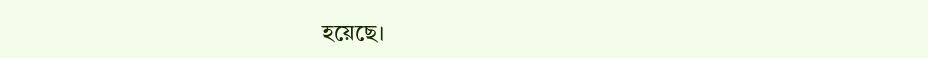হয়েছে।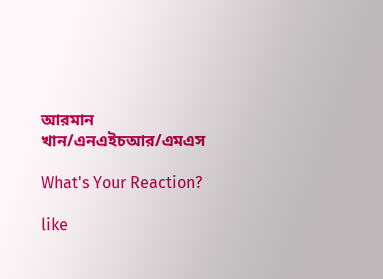আরমান খান/এনএইচআর/এমএস

What's Your Reaction?

like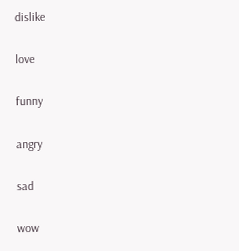dislike

love

funny

angry

sad

wow